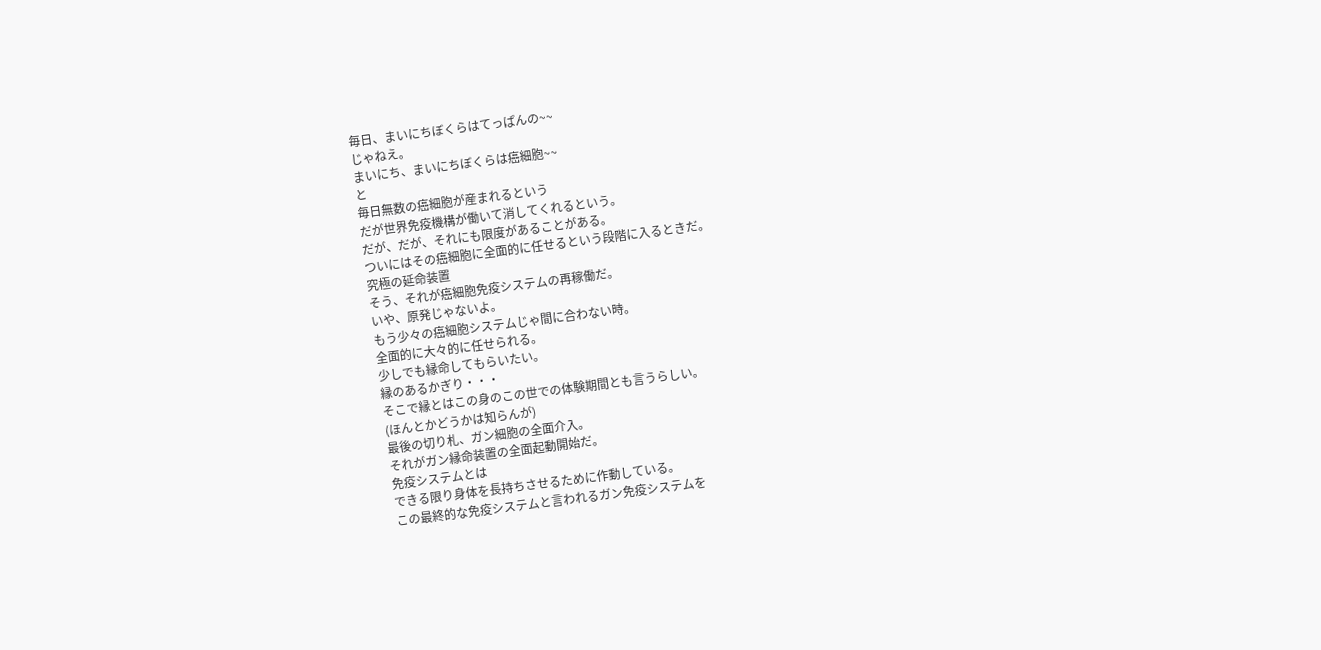毎日、まいにちぼくらはてっぱんの~~
じゃねえ。
まいにち、まいにちぼくらは癌細胞~~
と
毎日無数の癌細胞が産まれるという
だが世界免疫機構が働いて消してくれるという。
だが、だが、それにも限度があることがある。
ついにはその癌細胞に全面的に任せるという段階に入るときだ。
究極の延命装置
そう、それが癌細胞免疫システムの再稼働だ。
いや、原発じゃないよ。
もう少々の癌細胞システムじゃ間に合わない時。
全面的に大々的に任せられる。
少しでも縁命してもらいたい。
縁のあるかぎり・・・
そこで縁とはこの身のこの世での体験期間とも言うらしい。
(ほんとかどうかは知らんが)
最後の切り札、ガン細胞の全面介入。
それがガン縁命装置の全面起動開始だ。
免疫システムとは
できる限り身体を長持ちさせるために作動している。
この最終的な免疫システムと言われるガン免疫システムを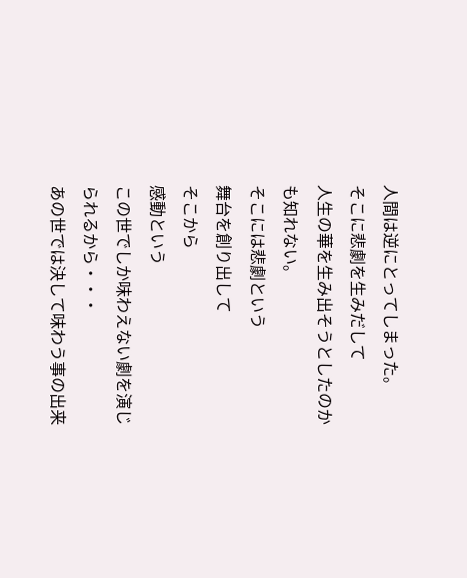人間は逆にとってしまった。
そこに悲劇を生みだして
人生の華を生み出そうとしたのかも知れない。
そこには悲劇という
舞台を創り出して
そこから
感動という
この世でしか味わえない劇を演じられるから・・・
あの世では決して味わう事の出来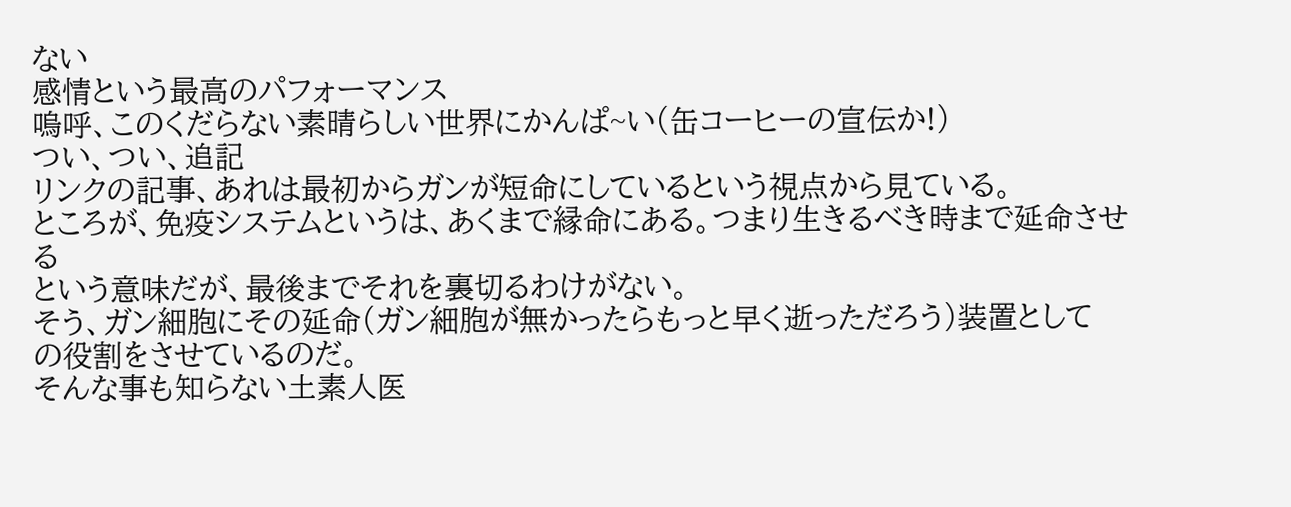ない
感情という最高のパフォーマンス
嗚呼、このくだらない素晴らしい世界にかんぱ~い(缶コーヒーの宣伝か!)
つい、つい、追記
リンクの記事、あれは最初からガンが短命にしているという視点から見ている。
ところが、免疫システムというは、あくまで縁命にある。つまり生きるべき時まで延命させる
という意味だが、最後までそれを裏切るわけがない。
そう、ガン細胞にその延命(ガン細胞が無かったらもっと早く逝っただろう)装置として
の役割をさせているのだ。
そんな事も知らない土素人医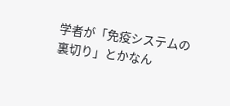学者が「免疫システムの裏切り」とかなん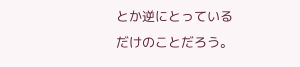とか逆にとっている
だけのことだろう。